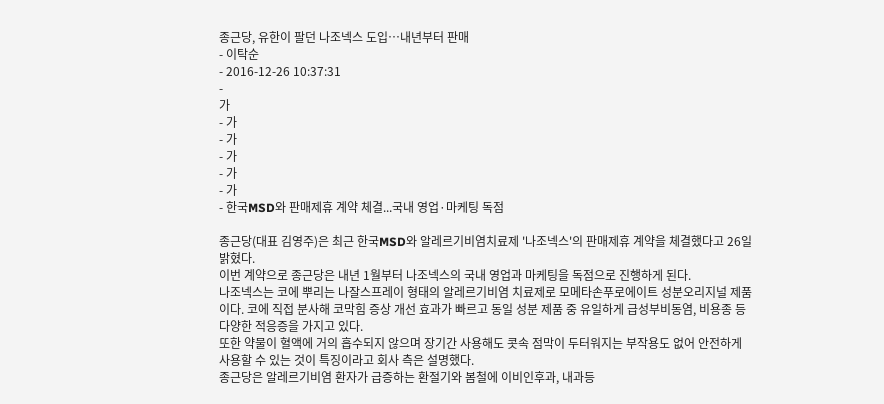종근당, 유한이 팔던 나조넥스 도입…내년부터 판매
- 이탁순
- 2016-12-26 10:37:31
-
가
- 가
- 가
- 가
- 가
- 가
- 한국MSD와 판매제휴 계약 체결...국내 영업·마케팅 독점

종근당(대표 김영주)은 최근 한국MSD와 알레르기비염치료제 '나조넥스'의 판매제휴 계약을 체결했다고 26일 밝혔다.
이번 계약으로 종근당은 내년 1월부터 나조넥스의 국내 영업과 마케팅을 독점으로 진행하게 된다.
나조넥스는 코에 뿌리는 나잘스프레이 형태의 알레르기비염 치료제로 모메타손푸로에이트 성분오리지널 제품이다. 코에 직접 분사해 코막힘 증상 개선 효과가 빠르고 동일 성분 제품 중 유일하게 급성부비동염, 비용종 등 다양한 적응증을 가지고 있다.
또한 약물이 혈액에 거의 흡수되지 않으며 장기간 사용해도 콧속 점막이 두터워지는 부작용도 없어 안전하게 사용할 수 있는 것이 특징이라고 회사 측은 설명했다.
종근당은 알레르기비염 환자가 급증하는 환절기와 봄철에 이비인후과, 내과등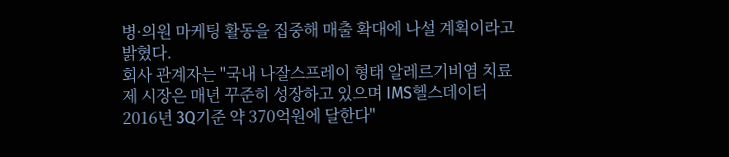병·의원 마케팅 활동을 집중해 매출 확대에 나설 계획이라고 밝혔다.
회사 관계자는 "국내 나잘스프레이 형태 알레르기비염 치료제 시장은 매년 꾸준히 성장하고 있으며 IMS헬스데이터 2016년 3Q기준 약 370억원에 달한다"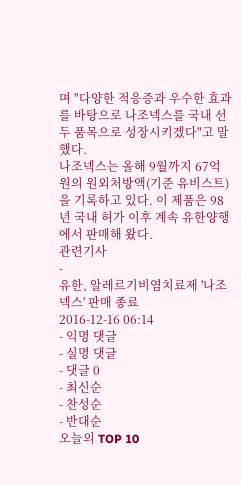며 "다양한 적응증과 우수한 효과를 바탕으로 나조넥스를 국내 선두 품목으로 성장시키겠다"고 말했다.
나조넥스는 올해 9월까지 67억원의 원외처방액(기준 유비스트)을 기록하고 있다. 이 제품은 98년 국내 허가 이후 계속 유한양행에서 판매해 왔다.
관련기사
-
유한, 알레르기비염치료제 '나조넥스' 판매 종료
2016-12-16 06:14
- 익명 댓글
- 실명 댓글
- 댓글 0
- 최신순
- 찬성순
- 반대순
오늘의 TOP 10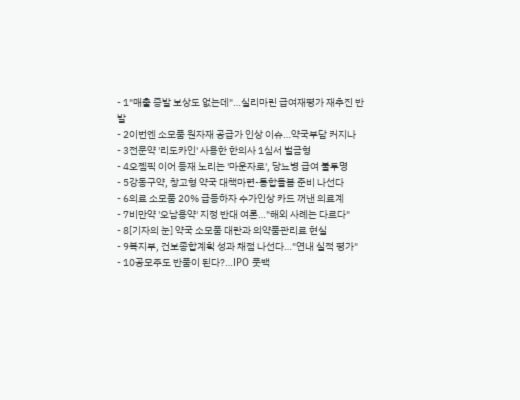- 1"매출 증발 보상도 없는데"…실리마린 급여재평가 재추진 반발
- 2이번엔 소모품 원자재 공급가 인상 이슈…약국부담 커지나
- 3전문약 '리도카인' 사용한 한의사 1심서 벌금형
- 4오젬픽 이어 등재 노리는 '마운자로', 당뇨병 급여 불투명
- 5강동구약, 창고형 약국 대책마련-통합돌봄 준비 나선다
- 6의료 소모품 20% 급등하자 수가인상 카드 꺼낸 의료계
- 7비만약 '오남용약' 지정 반대 여론…"해외 사례는 다르다"
- 8[기자의 눈] 약국 소모품 대란과 의약품관리료 현실
- 9복지부, 건보종합계획 성과 채점 나선다…"연내 실적 평가"
- 10공모주도 반품이 된다?…IPO 풋백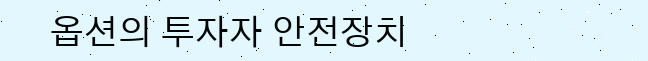옵션의 투자자 안전장치